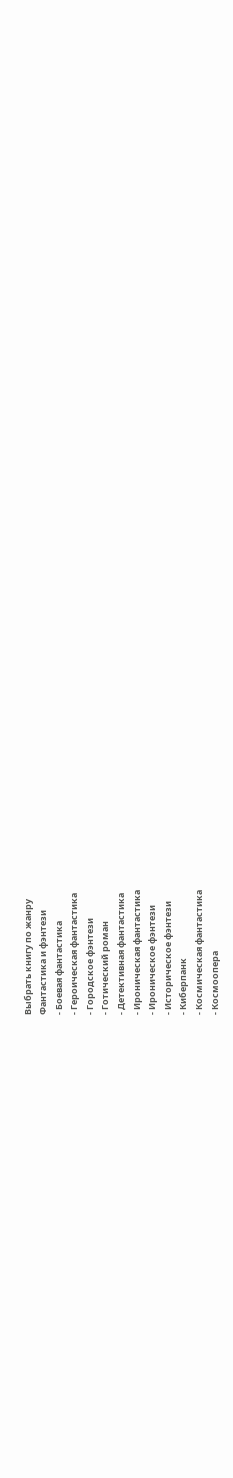Выбрать книгу по жанру
Фантастика и фэнтези
- Боевая фантастика
- Героическая фантастика
- Городское фэнтези
- Готический роман
- Детективная фантастика
- Ироническая фантастика
- Ироническое фэнтези
- Историческое фэнтези
- Киберпанк
- Космическая фантастика
- Космоопера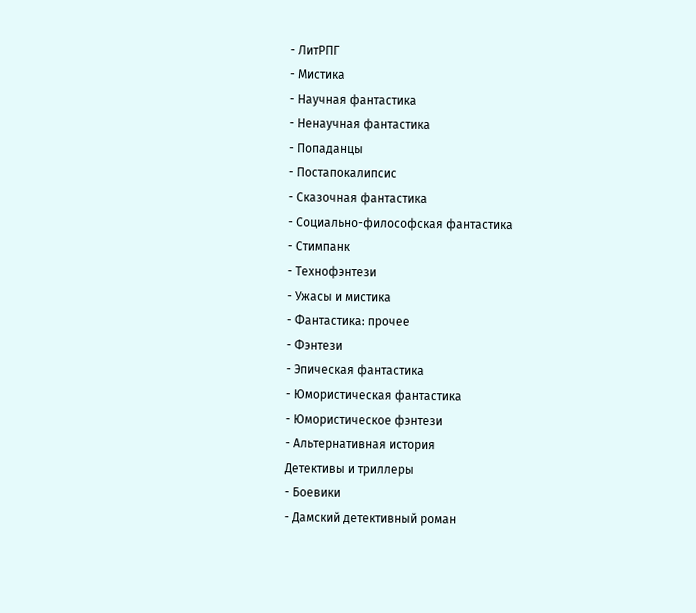- ЛитРПГ
- Мистика
- Научная фантастика
- Ненаучная фантастика
- Попаданцы
- Постапокалипсис
- Сказочная фантастика
- Социально-философская фантастика
- Стимпанк
- Технофэнтези
- Ужасы и мистика
- Фантастика: прочее
- Фэнтези
- Эпическая фантастика
- Юмористическая фантастика
- Юмористическое фэнтези
- Альтернативная история
Детективы и триллеры
- Боевики
- Дамский детективный роман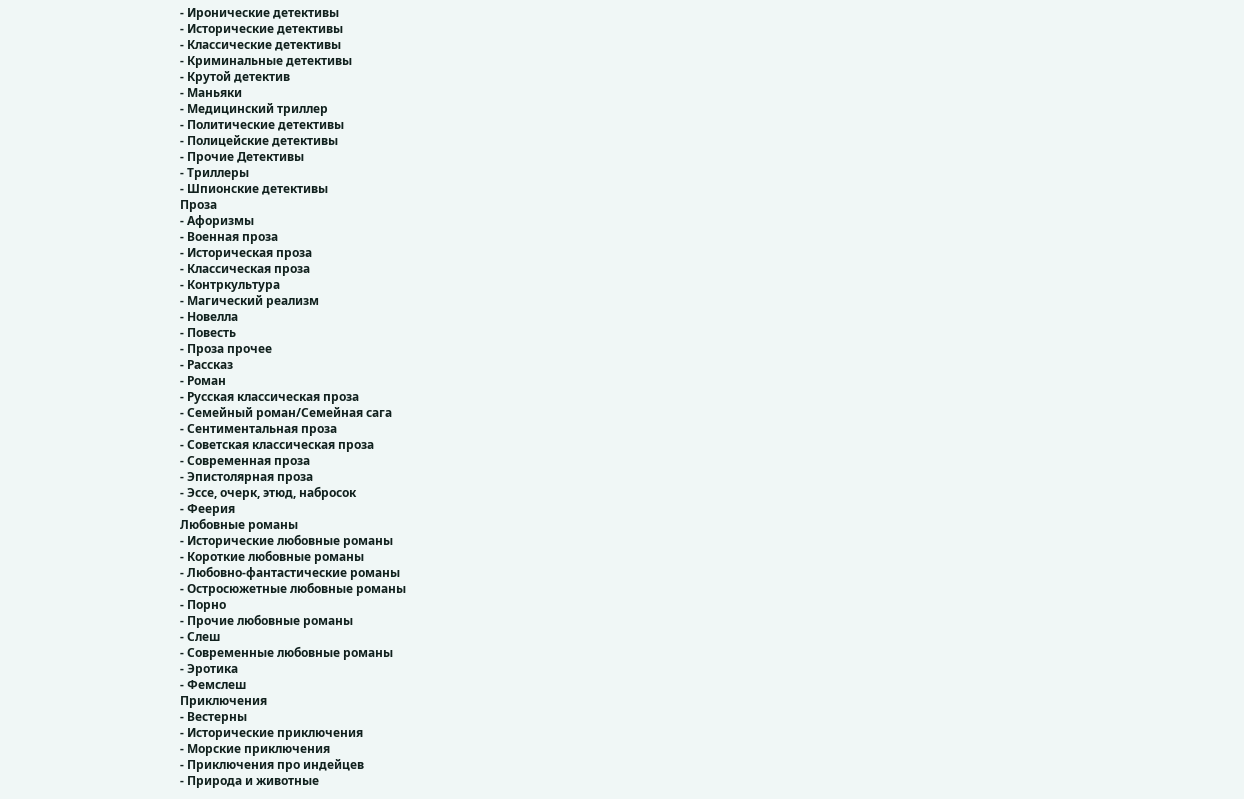- Иронические детективы
- Исторические детективы
- Классические детективы
- Криминальные детективы
- Крутой детектив
- Маньяки
- Медицинский триллер
- Политические детективы
- Полицейские детективы
- Прочие Детективы
- Триллеры
- Шпионские детективы
Проза
- Афоризмы
- Военная проза
- Историческая проза
- Классическая проза
- Контркультура
- Магический реализм
- Новелла
- Повесть
- Проза прочее
- Рассказ
- Роман
- Русская классическая проза
- Семейный роман/Семейная сага
- Сентиментальная проза
- Советская классическая проза
- Современная проза
- Эпистолярная проза
- Эссе, очерк, этюд, набросок
- Феерия
Любовные романы
- Исторические любовные романы
- Короткие любовные романы
- Любовно-фантастические романы
- Остросюжетные любовные романы
- Порно
- Прочие любовные романы
- Слеш
- Современные любовные романы
- Эротика
- Фемслеш
Приключения
- Вестерны
- Исторические приключения
- Морские приключения
- Приключения про индейцев
- Природа и животные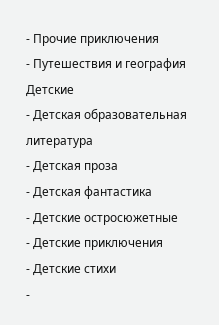- Прочие приключения
- Путешествия и география
Детские
- Детская образовательная литература
- Детская проза
- Детская фантастика
- Детские остросюжетные
- Детские приключения
- Детские стихи
-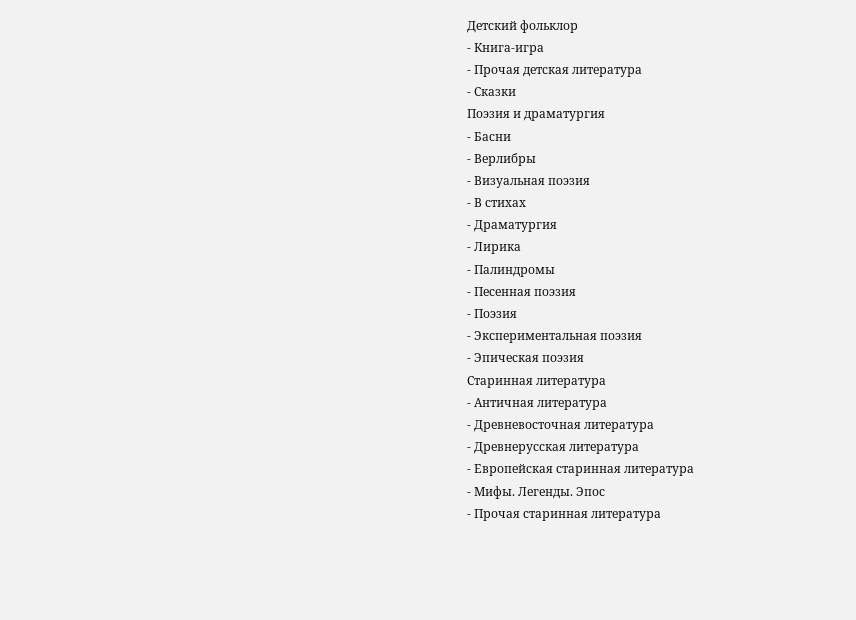Детский фольклор
- Книга-игра
- Прочая детская литература
- Сказки
Поэзия и драматургия
- Басни
- Верлибры
- Визуальная поэзия
- В стихах
- Драматургия
- Лирика
- Палиндромы
- Песенная поэзия
- Поэзия
- Экспериментальная поэзия
- Эпическая поэзия
Старинная литература
- Античная литература
- Древневосточная литература
- Древнерусская литература
- Европейская старинная литература
- Мифы. Легенды. Эпос
- Прочая старинная литература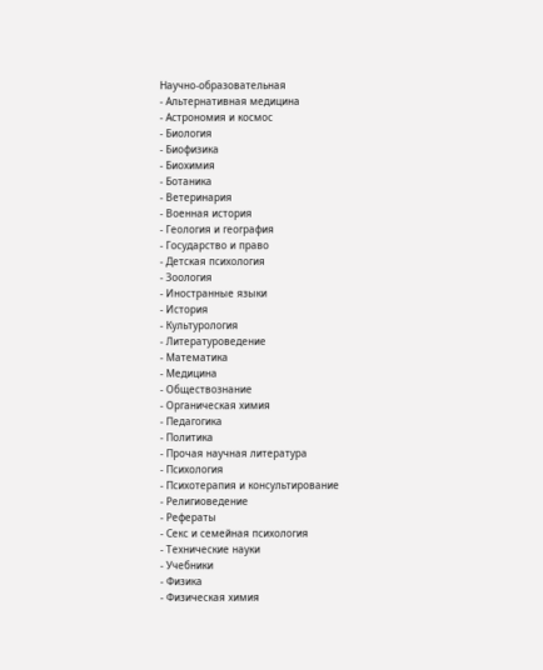Научно-образовательная
- Альтернативная медицина
- Астрономия и космос
- Биология
- Биофизика
- Биохимия
- Ботаника
- Ветеринария
- Военная история
- Геология и география
- Государство и право
- Детская психология
- Зоология
- Иностранные языки
- История
- Культурология
- Литературоведение
- Математика
- Медицина
- Обществознание
- Органическая химия
- Педагогика
- Политика
- Прочая научная литература
- Психология
- Психотерапия и консультирование
- Религиоведение
- Рефераты
- Секс и семейная психология
- Технические науки
- Учебники
- Физика
- Физическая химия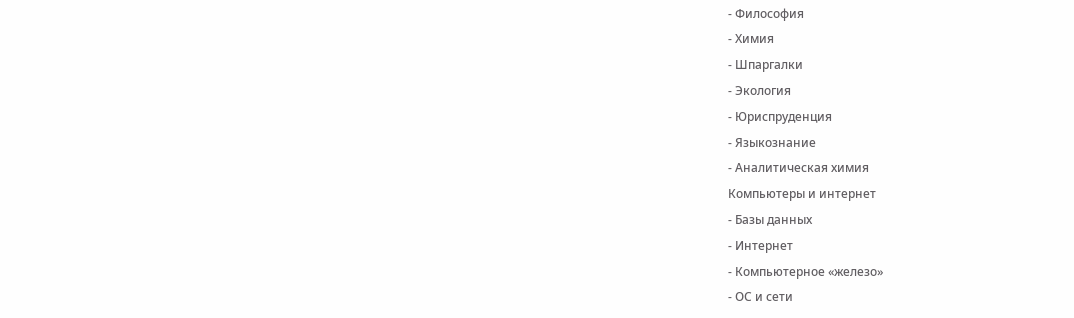- Философия
- Химия
- Шпаргалки
- Экология
- Юриспруденция
- Языкознание
- Аналитическая химия
Компьютеры и интернет
- Базы данных
- Интернет
- Компьютерное «железо»
- ОС и сети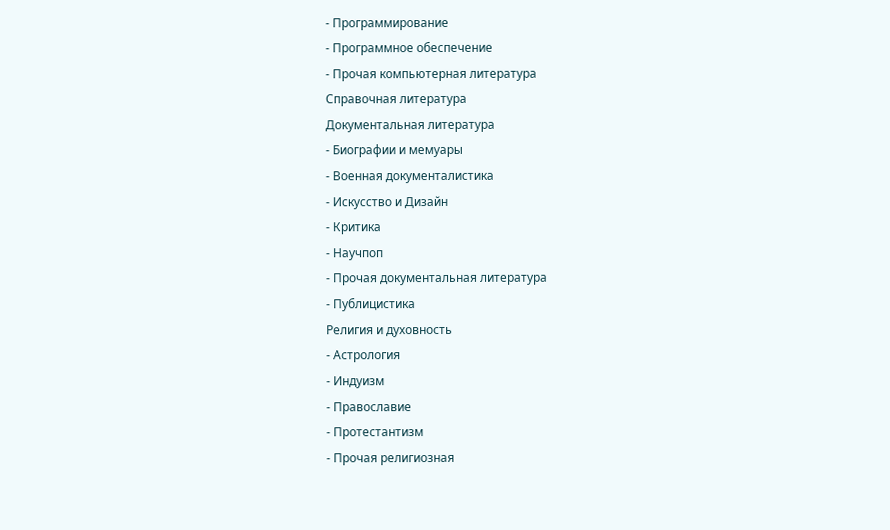- Программирование
- Программное обеспечение
- Прочая компьютерная литература
Справочная литература
Документальная литература
- Биографии и мемуары
- Военная документалистика
- Искусство и Дизайн
- Критика
- Научпоп
- Прочая документальная литература
- Публицистика
Религия и духовность
- Астрология
- Индуизм
- Православие
- Протестантизм
- Прочая религиозная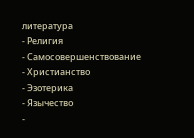литература
- Религия
- Самосовершенствование
- Христианство
- Эзотерика
- Язычество
-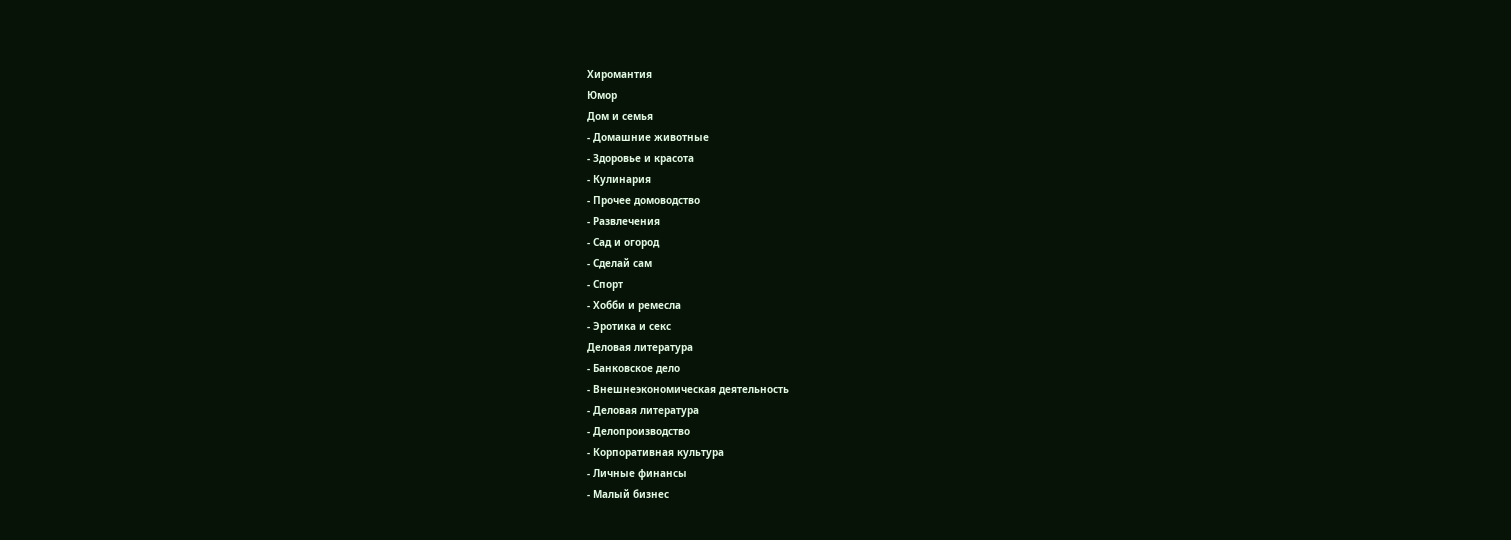Хиромантия
Юмор
Дом и семья
- Домашние животные
- Здоровье и красота
- Кулинария
- Прочее домоводство
- Развлечения
- Сад и огород
- Сделай сам
- Спорт
- Хобби и ремесла
- Эротика и секс
Деловая литература
- Банковское дело
- Внешнеэкономическая деятельность
- Деловая литература
- Делопроизводство
- Корпоративная культура
- Личные финансы
- Малый бизнес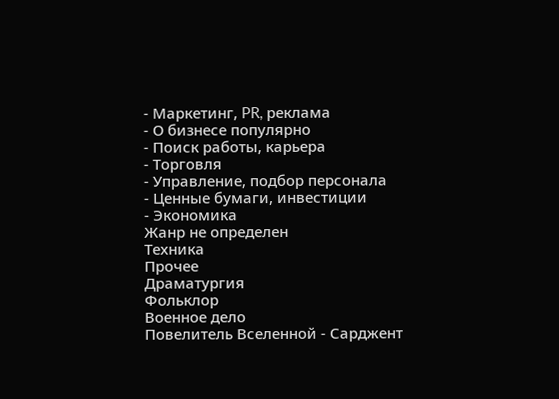- Маркетинг, PR, реклама
- О бизнесе популярно
- Поиск работы, карьера
- Торговля
- Управление, подбор персонала
- Ценные бумаги, инвестиции
- Экономика
Жанр не определен
Техника
Прочее
Драматургия
Фольклор
Военное дело
Повелитель Вселенной - Сарджент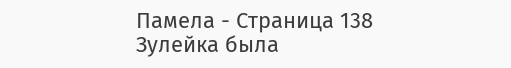Памела - Страница 138
Зулейка была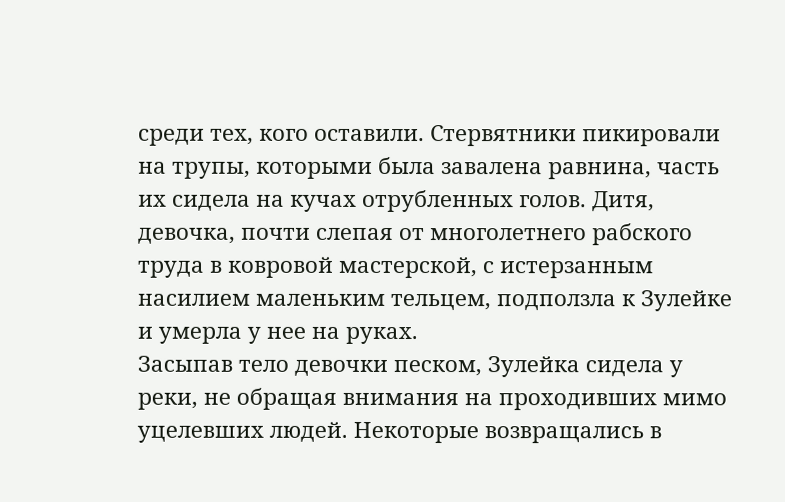среди тех, кого оставили. Стервятники пикировали на трупы, которыми была завалена равнина, часть их сидела на кучах отрубленных голов. Дитя, девочка, почти слепая от многолетнего рабского труда в ковровой мастерской, с истерзанным насилием маленьким тельцем, подползла к Зулейке и умерла у нее на руках.
Засыпав тело девочки песком, Зулейка сидела у реки, не обращая внимания на проходивших мимо уцелевших людей. Некоторые возвращались в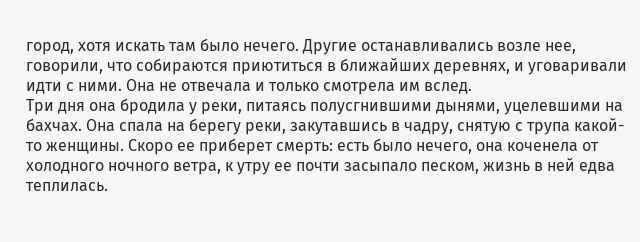город, хотя искать там было нечего. Другие останавливались возле нее, говорили, что собираются приютиться в ближайших деревнях, и уговаривали идти с ними. Она не отвечала и только смотрела им вслед.
Три дня она бродила у реки, питаясь полусгнившими дынями, уцелевшими на бахчах. Она спала на берегу реки, закутавшись в чадру, снятую с трупа какой-то женщины. Скоро ее приберет смерть: есть было нечего, она коченела от холодного ночного ветра, к утру ее почти засыпало песком, жизнь в ней едва теплилась.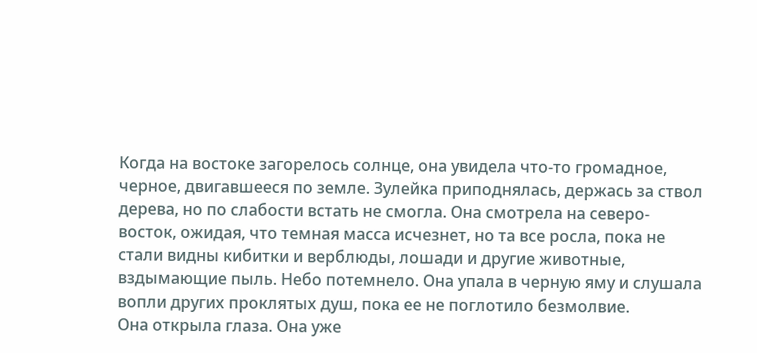Когда на востоке загорелось солнце, она увидела что-то громадное, черное, двигавшееся по земле. Зулейка приподнялась, держась за ствол дерева, но по слабости встать не смогла. Она смотрела на северо-восток, ожидая, что темная масса исчезнет, но та все росла, пока не стали видны кибитки и верблюды, лошади и другие животные, вздымающие пыль. Небо потемнело. Она упала в черную яму и слушала вопли других проклятых душ, пока ее не поглотило безмолвие.
Она открыла глаза. Она уже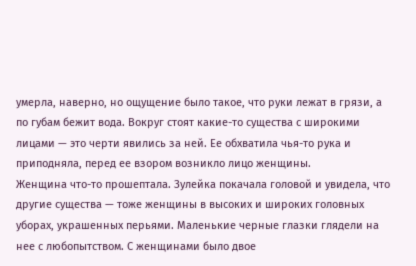умерла, наверно, но ощущение было такое, что руки лежат в грязи, а по губам бежит вода. Вокруг стоят какие-то существа с широкими лицами — это черти явились за ней. Ее обхватила чья-то рука и приподняла, перед ее взором возникло лицо женщины.
Женщина что-то прошептала. Зулейка покачала головой и увидела, что другие существа — тоже женщины в высоких и широких головных уборах, украшенных перьями. Маленькие черные глазки глядели на нее с любопытством. С женщинами было двое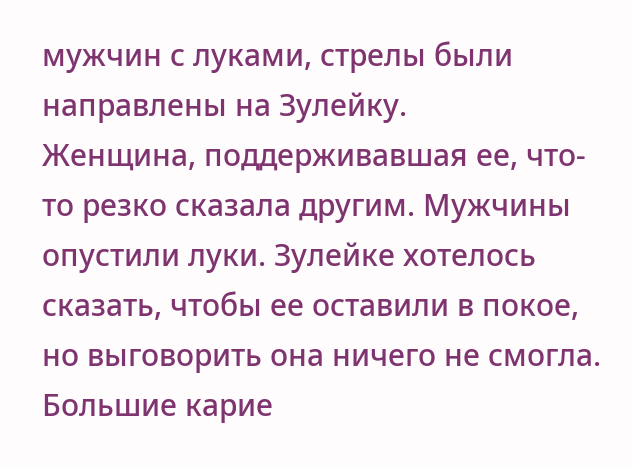мужчин с луками, стрелы были направлены на Зулейку.
Женщина, поддерживавшая ее, что-то резко сказала другим. Мужчины опустили луки. Зулейке хотелось сказать, чтобы ее оставили в покое, но выговорить она ничего не смогла. Большие карие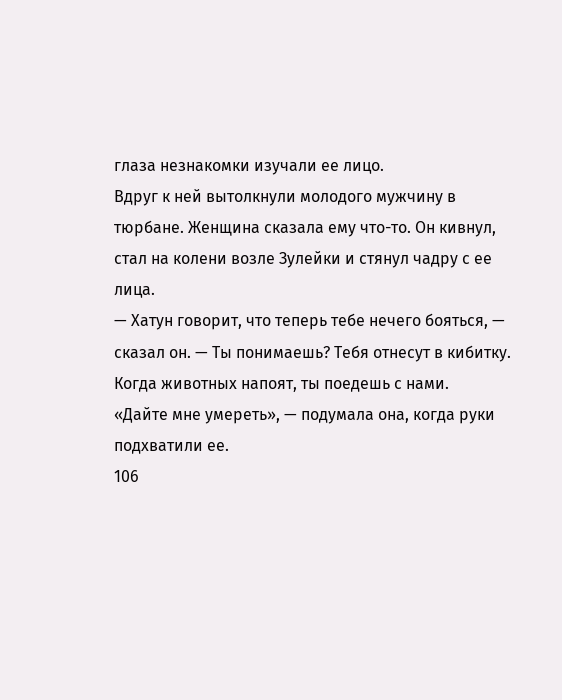глаза незнакомки изучали ее лицо.
Вдруг к ней вытолкнули молодого мужчину в тюрбане. Женщина сказала ему что-то. Он кивнул, стал на колени возле Зулейки и стянул чадру с ее лица.
— Хатун говорит, что теперь тебе нечего бояться, — сказал он. — Ты понимаешь? Тебя отнесут в кибитку. Когда животных напоят, ты поедешь с нами.
«Дайте мне умереть», — подумала она, когда руки подхватили ее.
106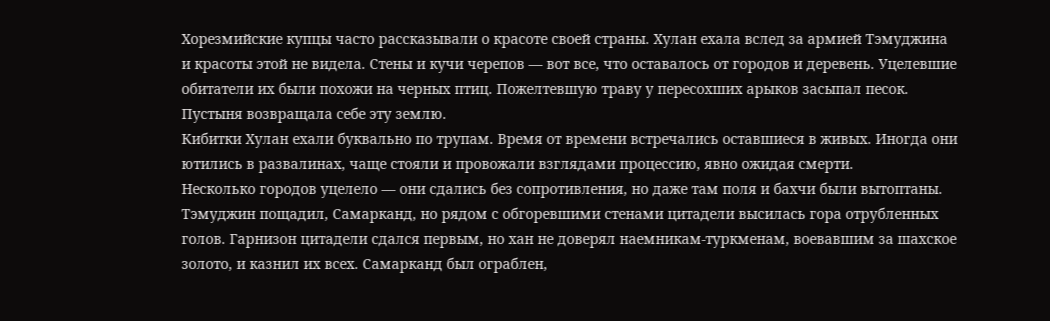Хорезмийские купцы часто рассказывали о красоте своей страны. Хулан ехала вслед за армией Тэмуджина и красоты этой не видела. Стены и кучи черепов — вот все, что оставалось от городов и деревень. Уцелевшие обитатели их были похожи на черных птиц. Пожелтевшую траву у пересохших арыков засыпал песок. Пустыня возвращала себе эту землю.
Кибитки Хулан ехали буквально по трупам. Время от времени встречались оставшиеся в живых. Иногда они ютились в развалинах, чаще стояли и провожали взглядами процессию, явно ожидая смерти.
Несколько городов уцелело — они сдались без сопротивления, но даже там поля и бахчи были вытоптаны. Тэмуджин пощадил, Самарканд, но рядом с обгоревшими стенами цитадели высилась гора отрубленных голов. Гарнизон цитадели сдался первым, но хан не доверял наемникам-туркменам, воевавшим за шахское золото, и казнил их всех. Самарканд был ограблен,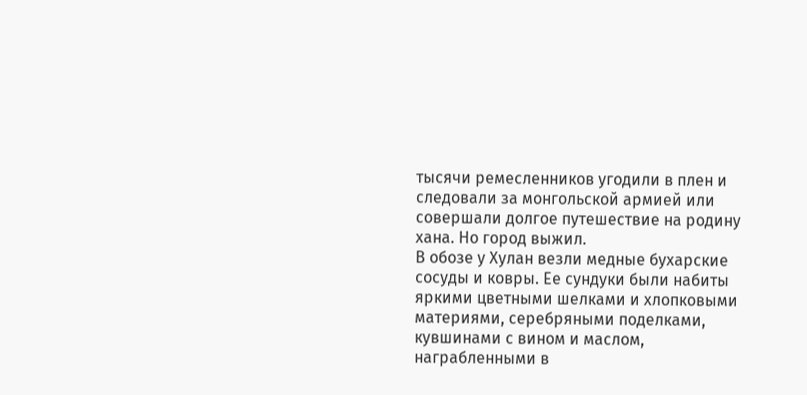тысячи ремесленников угодили в плен и следовали за монгольской армией или совершали долгое путешествие на родину хана. Но город выжил.
В обозе у Хулан везли медные бухарские сосуды и ковры. Ее сундуки были набиты яркими цветными шелками и хлопковыми материями, серебряными поделками, кувшинами с вином и маслом, награбленными в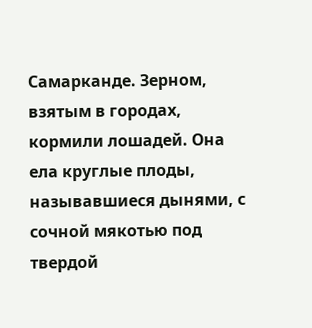Самарканде. Зерном, взятым в городах, кормили лошадей. Она ела круглые плоды, называвшиеся дынями, с сочной мякотью под твердой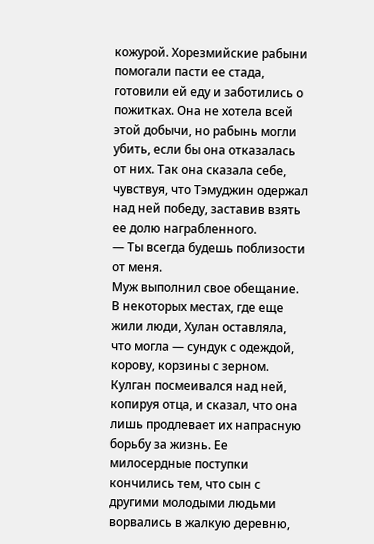кожурой. Хорезмийские рабыни помогали пасти ее стада, готовили ей еду и заботились о пожитках. Она не хотела всей этой добычи, но рабынь могли убить, если бы она отказалась от них. Так она сказала себе, чувствуя, что Тэмуджин одержал над ней победу, заставив взять ее долю награбленного.
— Ты всегда будешь поблизости от меня.
Муж выполнил свое обещание.
В некоторых местах, где еще жили люди, Хулан оставляла, что могла — сундук с одеждой, корову, корзины с зерном. Кулган посмеивался над ней, копируя отца, и сказал, что она лишь продлевает их напрасную борьбу за жизнь. Ее милосердные поступки кончились тем, что сын с другими молодыми людьми ворвались в жалкую деревню,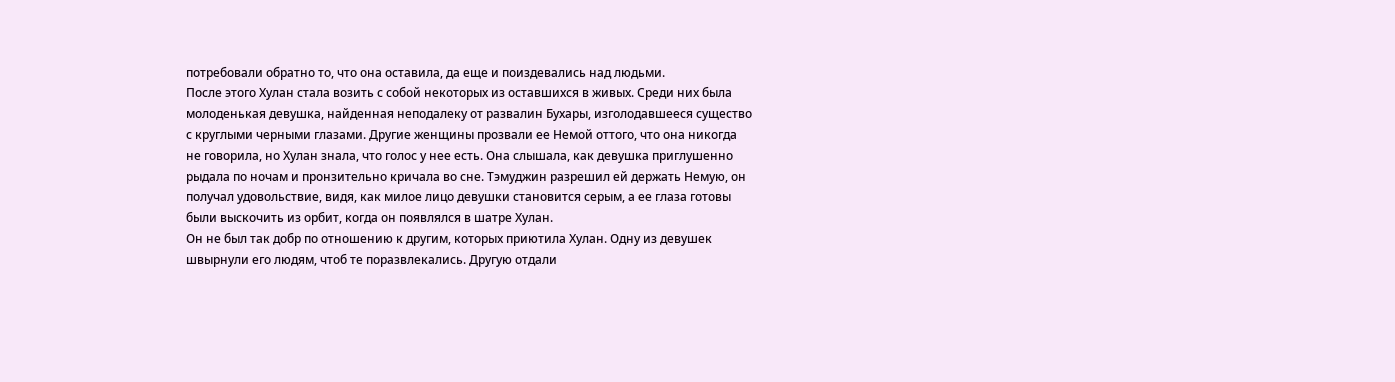потребовали обратно то, что она оставила, да еще и поиздевались над людьми.
После этого Хулан стала возить с собой некоторых из оставшихся в живых. Среди них была молоденькая девушка, найденная неподалеку от развалин Бухары, изголодавшееся существо с круглыми черными глазами. Другие женщины прозвали ее Немой оттого, что она никогда не говорила, но Хулан знала, что голос у нее есть. Она слышала, как девушка приглушенно рыдала по ночам и пронзительно кричала во сне. Тэмуджин разрешил ей держать Немую, он получал удовольствие, видя, как милое лицо девушки становится серым, а ее глаза готовы были выскочить из орбит, когда он появлялся в шатре Хулан.
Он не был так добр по отношению к другим, которых приютила Хулан. Одну из девушек швырнули его людям, чтоб те поразвлекались. Другую отдали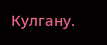Кулгану.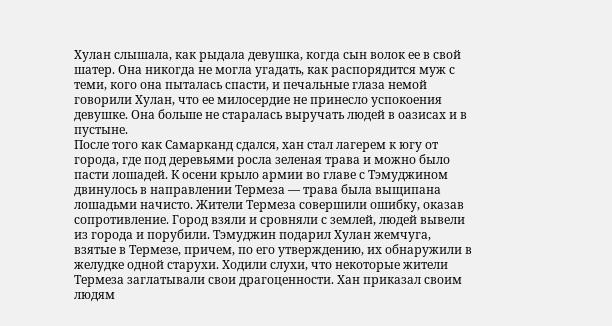Хулан слышала, как рыдала девушка, когда сын волок ее в свой шатер. Она никогда не могла угадать, как распорядится муж с теми, кого она пыталась спасти, и печальные глаза немой говорили Хулан, что ее милосердие не принесло успокоения девушке. Она больше не старалась выручать людей в оазисах и в пустыне.
После того как Самарканд сдался, хан стал лагерем к югу от города, где под деревьями росла зеленая трава и можно было пасти лошадей. К осени крыло армии во главе с Тэмуджином двинулось в направлении Термеза — трава была выщипана лошадьми начисто. Жители Термеза совершили ошибку, оказав сопротивление. Город взяли и сровняли с землей, людей вывели из города и порубили. Тэмуджин подарил Хулан жемчуга, взятые в Термезе, причем, по его утверждению, их обнаружили в желудке одной старухи. Ходили слухи, что некоторые жители Термеза заглатывали свои драгоценности. Хан приказал своим людям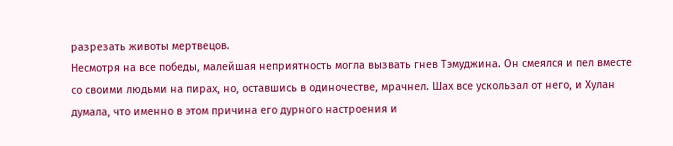разрезать животы мертвецов.
Несмотря на все победы, малейшая неприятность могла вызвать гнев Тэмуджина. Он смеялся и пел вместе со своими людьми на пирах, но, оставшись в одиночестве, мрачнел. Шах все ускользал от него, и Хулан думала, что именно в этом причина его дурного настроения и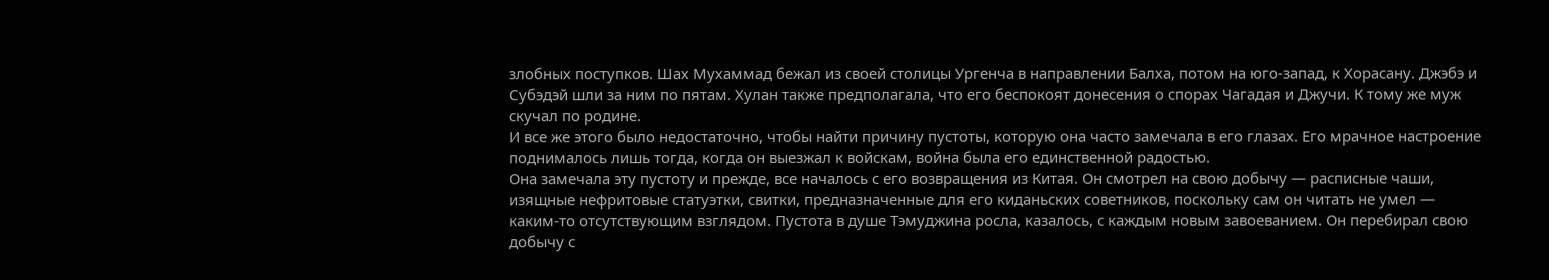злобных поступков. Шах Мухаммад бежал из своей столицы Ургенча в направлении Балха, потом на юго-запад, к Хорасану. Джэбэ и Субэдэй шли за ним по пятам. Хулан также предполагала, что его беспокоят донесения о спорах Чагадая и Джучи. К тому же муж скучал по родине.
И все же этого было недостаточно, чтобы найти причину пустоты, которую она часто замечала в его глазах. Его мрачное настроение поднималось лишь тогда, когда он выезжал к войскам, война была его единственной радостью.
Она замечала эту пустоту и прежде, все началось с его возвращения из Китая. Он смотрел на свою добычу — расписные чаши, изящные нефритовые статуэтки, свитки, предназначенные для его киданьских советников, поскольку сам он читать не умел — каким-то отсутствующим взглядом. Пустота в душе Тэмуджина росла, казалось, с каждым новым завоеванием. Он перебирал свою добычу с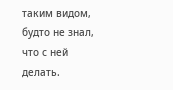таким видом, будто не знал, что с ней делать.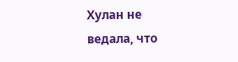Хулан не ведала, что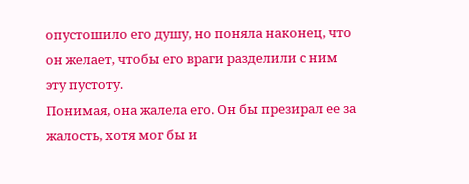опустошило его душу, но поняла наконец, что он желает, чтобы его враги разделили с ним эту пустоту.
Понимая, она жалела его. Он бы презирал ее за жалость, хотя мог бы и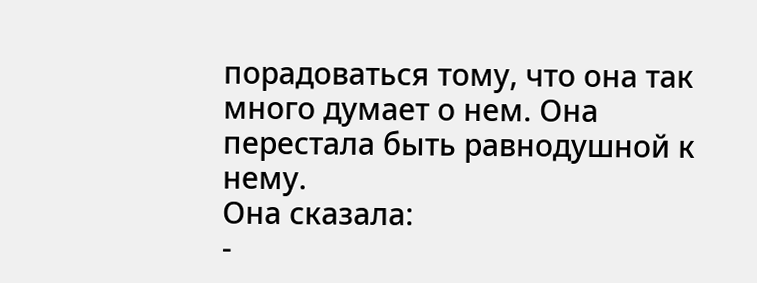порадоваться тому, что она так много думает о нем. Она перестала быть равнодушной к нему.
Она сказала:
-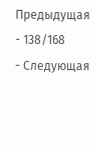Предыдущая
- 138/168
- Следующая